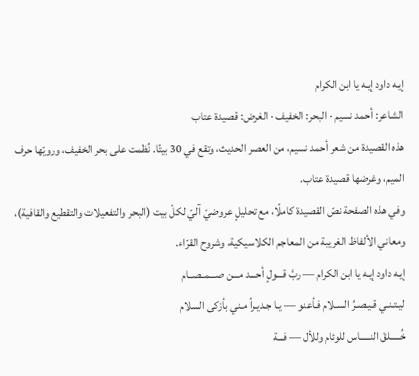إيـه داود إيـه يا ابن الكرام
الشاعر: أحمد نسيم · البحر: الخفيف · الغرض: قصيدة عتاب
هذه القصيدة من شعر أحمد نسيم، من العصر الحديث، وتقع في 30 بيتًا. نُظمت على بحر الخفيف، ورويّها حرف الميم، وغرضها قصيدة عتاب.
وفي هذه الصفحة نصّ القصيدة كاملًا، مع تحليلٍ عروضيّ آليّ لكلّ بيت (البحر والتفعيلات والتقطيع والقافية)، ومعاني الألفاظ الغريبة من المعاجم الكلاسيكية، وشروح القرّاء.
إيـه داود إيـه يا ابن الكرام — ربَّ قـــولٍ أحـــد مـــن صـــمــصــام
ليـتـنـي قـيـصـرُ السـلام فـأعنو — يـا جـديـراً مـني بأزكى السلام
خُـــــلقَ النـــــاس للوئام وللأل — فـــة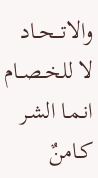والاتـــحــاد لا للخــصــام
انـمـا الشـر كـامنٌ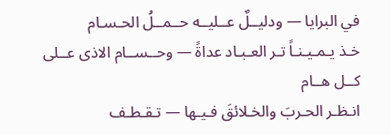في البرايا — ودليــلٌ عــليــه حــمــلُ الحـسـام
خـذ يـمـيـنـاً تـر العـبـاد عداةً — وحــســام الاذى عــلى كــل هــام
انـظـر الحـربَ والخـلائقَ فـيـها — تـقـطـف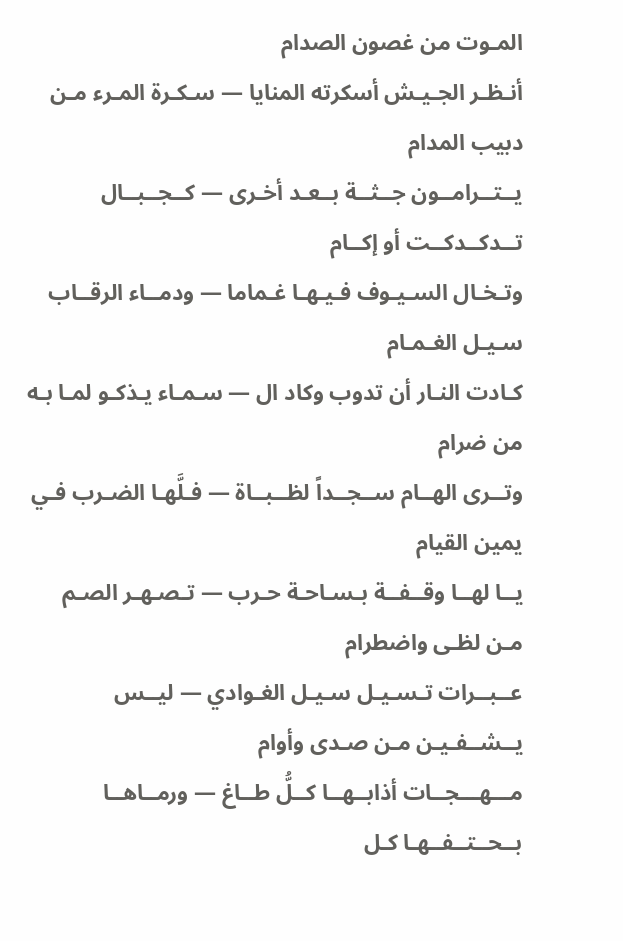المـوت من غصون الصدام
أنـظـر الجـيـش أسكرته المنايا — سـكـرة المـرء مـن دبيب المدام
يــتــرامــون جــثــة بــعـد أخـرى — كــجــبــال تــدكــدكــت أو إكــام
وتـخـال السـيـوف فـيـهـا غـماما — ودمــاء الرقــاب سـيـل الغـمـام
كـادت النـار أن تدوب وكاد ال — سـمـاء يـذكـو لمـا بـه من ضرام
وتــرى الهــام ســجــداً لظــبــاة — فـلَّهـا الضـرب فـي يمين القيام
يــا لهــا وقــفــة بـسـاحـة حـرب — تـصـهـر الصـم مـن لظـى واضطرام
عــبــرات تـسـيـل سـيـل الغـوادي — ليــس يــشــفـيـن مـن صـدى وأوام
مـــهـــجــات أذابــهــا كــلُّ طــاغ — ورمــاهــا بــحــتــفــهـا كـل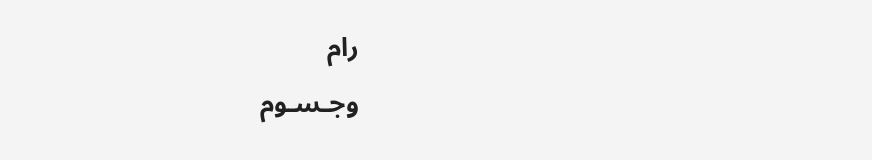رام
وجـسـوم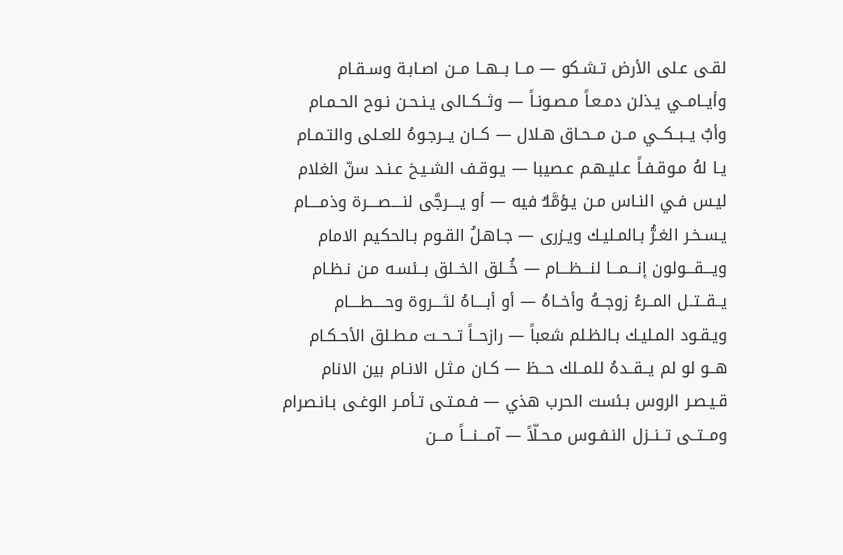لقـى عـلى الأرض تـشـكو — مــا بــهــا مــن اصـابـة وسـقـام
وأيــامــي يـذلن دمـعـاً مـصـونـاً — وثــكــالى يـنـحـن نـوح الحـمـام
وأبٌ يــبــكــي مــن مــحـاق هـلال — كــان يــرجـوهُ للعـلى والتـمـام
يـا لهُ مـوقـفـاً عـليـهـم عـصيبا — يـوقـف الشـيـخ عـنـد سنّ الغلام
ليـس فـي النـاس مـن يـؤمَّلـُ فيه — أو يــــرجَّى لنــــصــــرة وذمــــام
يـسـخـر الغـرُّ بـالمـليـك ويـزرى — جـاهـلُ القـوم بـالحكيم الامام
ويـــقـــولون إنـــمـــا لنـــظـــام — خُــلق الخــلق بــئسـه مـن نـظـام
يــقــتــل المــرءُ زوجــهُ وأخــاهُ — أو أبــــاهُ لثــــروة وحــــطــــام
ويـقـود المـليـك بـالظـلم شعباً — رازحــاً تــحــت مـطـلق الأحـكـام
هــو لو لم يــقــدهُ للمــلك حــظ — كـان مـثـل الانـام بين الانام
قـيـصـر الروس بـئست الحرب هذي — فـمـتـى تـأمـر الوغـى بـانـصرام
ومــتــى تــنــزل النـفـوس مـحـلّاً — آمـــنـــاً مـــن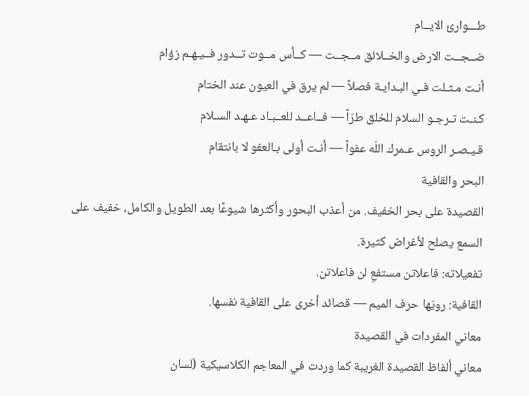طـــوارئ الايــام
ضــجــت الارض والخــلائق مــجــت — كــأس مــوت تــدور فــيـهـم زؤام
أنـت مـثـلت فـي البـدايـة فصلاً — لم يرق في العيون عند الختام
كـنـت تـرجـو السلام للخلق طرّاً — فــاعــد للعــبـاد عـهـد السـلام
قـيـصـر الروس عـمرك اللَه عفواً — أنـت أولى بـالعفو لا بانتقام
البحر والقافية
القصيدة على بحر الخفيف. من أعذب البحور وأكثرها شيوعًا بعد الطويل والكامل، خفيف على السمع يصلح لأغراض كثيرة.
تفعيلاته: فاعلاتن مستفعِ لن فاعلاتن.
القافية: رويّها حرف الميم — قصائد أخرى على القافية نفسها.
معاني المفردات في القصيدة
معاني ألفاظ القصيدة الغريبة كما وردت في المعاجم الكلاسيكية (لسان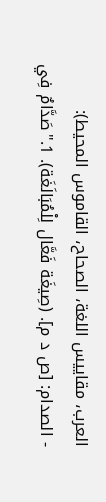العرب، مقاييس اللغة، الصحاح، القاموس المحيط):
- الصدام: [ص د م]. (صِيغَة فَعَّال لِلْمُبَالَغَة). 1."صَدَّامٌ فِي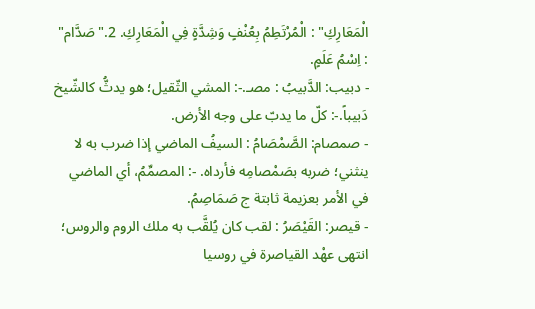الْمَعَارِكِ" : الْمُرْتَطِمُ بِعُنْفٍ وَشِدَّةٍ فِي الْمَعَارِكِ. 2."صَدَّام" : اِسْمُ عَلَمٍ.
- دبيب: الدَّبيبُ : مصـ.-: المشي الثّقيل؛ هو يدثُّ كالشّيخ دَبيباً.-: كلّ ما يدبّ على وجه الأرض.
- صمصام: الصَّمْصَامُ : السيفُ الماضي إذا ضرب به لا ينثني؛ ضربه بصَمْصامِه فأرداه. -: المصمِّمُ، أي الماضي في الأمر بعزيمة ثابتة ج صَمَاصِمُ.
- قيصر: القَيْصَرُ : لقب كان يُلقَّب به ملك الروم والروس؛ انتهى عهْد القياصرة في روسيا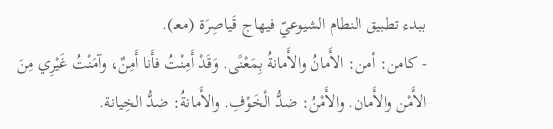ببدء تطبيق النطام الشيوعيّ فيهاج قَياصِرَة (معـ).
- كامن: أمن: الأَمانُ والأَمانةُ بِمَعْنًى. وَقَدْ أَمِنْتُ فأَنا أَمِنٌ، وآمَنْتُ غَيْرِي مِنَ الأَمْن والأَمان. والأَمْنُ: ضدُّ الْخَوْفِ. والأَمانةُ: ضدُّ الخِيانة.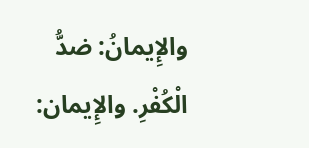والإِيمانُ: ضدُّ الْكُفْرِ. والإِيمان: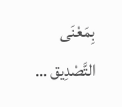بِمَعْنَى التَّصْدِيق …